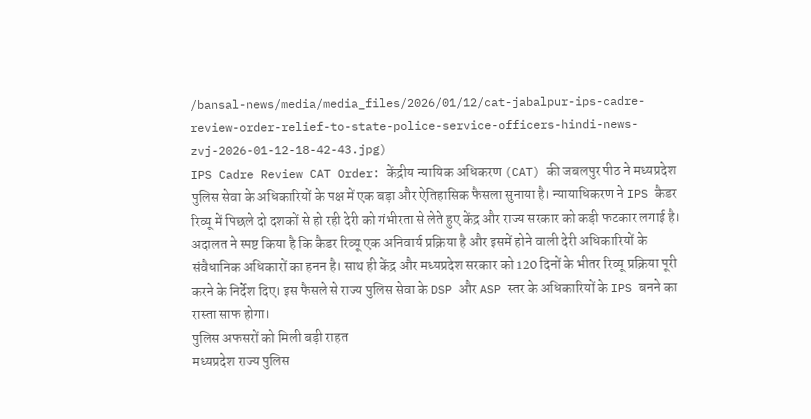/bansal-news/media/media_files/2026/01/12/cat-jabalpur-ips-cadre-review-order-relief-to-state-police-service-officers-hindi-news-zvj-2026-01-12-18-42-43.jpg)
IPS Cadre Review CAT Order: केंद्रीय न्यायिक अधिकरण (CAT) की जबलपुर पीठ ने मध्यप्रदेश पुलिस सेवा के अधिकारियों के पक्ष में एक बड़ा और ऐतिहासिक फैसला सुनाया है। न्यायाधिकरण ने IPS कैडर रिव्यू में पिछले दो दशकों से हो रही देरी को गंभीरता से लेते हुए केंद्र और राज्य सरकार को कड़ी फटकार लगाई है। अदालत ने स्पष्ट किया है कि कैडर रिव्यू एक अनिवार्य प्रक्रिया है और इसमें होने वाली देरी अधिकारियों के संवैधानिक अधिकारों का हनन है। साथ ही केंद्र और मध्यप्रदेश सरकार को 120 दिनों के भीतर रिव्यू प्रक्रिया पूरी करने के निर्देश दिए। इस फैसले से राज्य पुलिस सेवा के DSP और ASP स्तर के अधिकारियों के IPS बनने का रास्ता साफ होगा।
पुलिस अफसरों को मिली बड़ी राहत
मध्यप्रदेश राज्य पुलिस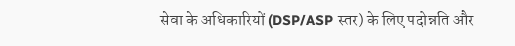सेवा के अधिकारियों (DSP/ASP स्तर) के लिए पदोन्नति और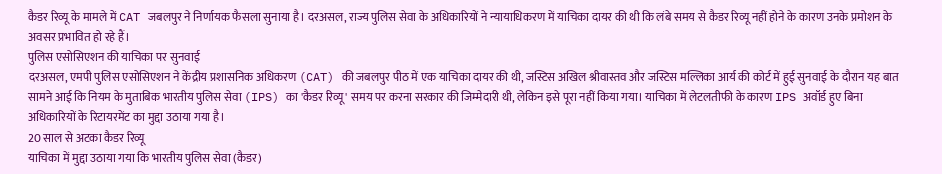कैडर रिव्यू के मामले में CAT जबलपुर ने निर्णायक फैसला सुनाया है। दरअसल, राज्य पुलिस सेवा के अधिकारियों ने न्यायाधिकरण में याचिका दायर की थी कि लंबे समय से कैडर रिव्यू नहीं होने के कारण उनके प्रमोशन के अवसर प्रभावित हो रहे हैं।
पुलिस एसोसिएशन की याचिका पर सुनवाई
दरअसल, एमपी पुलिस एसोसिएशन ने केंद्रीय प्रशासनिक अधिकरण (CAT) की जबलपुर पीठ में एक याचिका दायर की थी, जस्टिस अखिल श्रीवास्तव और जस्टिस मल्लिका आर्य की कोर्ट में हुई सुनवाई के दौरान यह बात सामने आई कि नियम के मुताबिक भारतीय पुलिस सेवा (IPS) का 'कैडर रिव्यू' समय पर करना सरकार की जिम्मेदारी थी, लेकिन इसे पूरा नहीं किया गया। याचिका में लेटलतीफी के कारण IPS अवॉर्ड हुए बिना अधिकारियों के रिटायरमेंट का मुद्दा उठाया गया है।
20 साल से अटका कैडर रिव्यू
याचिका में मुद्दा उठाया गया कि भारतीय पुलिस सेवा (कैडर)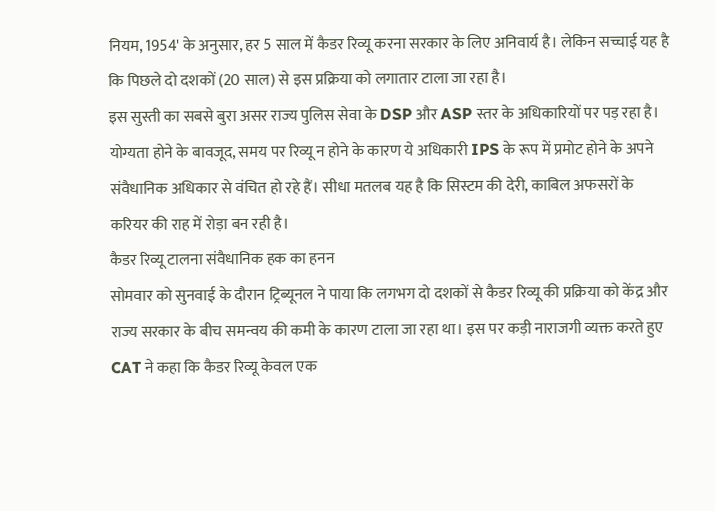नियम, 1954' के अनुसार, हर 5 साल में कैडर रिव्यू करना सरकार के लिए अनिवार्य है। लेकिन सच्चाई यह है कि पिछले दो दशकों (20 साल) से इस प्रक्रिया को लगातार टाला जा रहा है।
इस सुस्ती का सबसे बुरा असर राज्य पुलिस सेवा के DSP और ASP स्तर के अधिकारियों पर पड़ रहा है। योग्यता होने के बावजूद, समय पर रिव्यू न होने के कारण ये अधिकारी IPS के रूप में प्रमोट होने के अपने संवैधानिक अधिकार से वंचित हो रहे हैं। सीधा मतलब यह है कि सिस्टम की देरी, काबिल अफसरों के करियर की राह में रोड़ा बन रही है।
कैडर रिव्यू टालना संवैधानिक हक का हनन
सोमवार को सुनवाई के दौरान ट्रिब्यूनल ने पाया कि लगभग दो दशकों से कैडर रिव्यू की प्रक्रिया को केंद्र और राज्य सरकार के बीच समन्वय की कमी के कारण टाला जा रहा था। इस पर कड़ी नाराजगी व्यक्त करते हुए CAT ने कहा कि कैडर रिव्यू केवल एक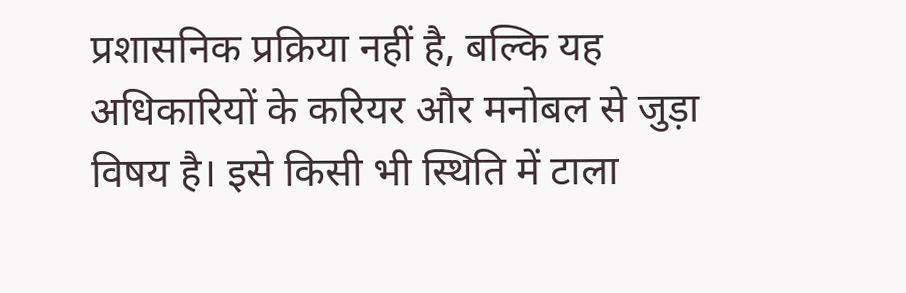प्रशासनिक प्रक्रिया नहीं है, बल्कि यह अधिकारियों के करियर और मनोबल से जुड़ा विषय है। इसे किसी भी स्थिति में टाला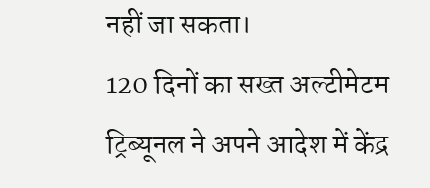नहीं जा सकता।
120 दिनों का सख्त अल्टीमेटम
ट्रिब्यूनल ने अपने आदेश में केंद्र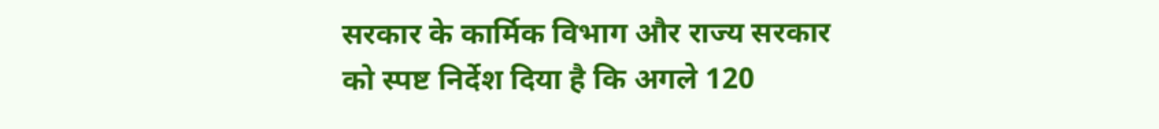सरकार के कार्मिक विभाग और राज्य सरकार को स्पष्ट निर्देश दिया है कि अगले 120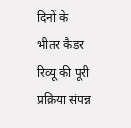दिनों के भीतर कैडर रिव्यू की पूरी प्रक्रिया संपन्न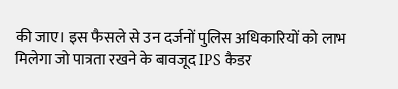की जाए। इस फैसले से उन दर्जनों पुलिस अधिकारियों को लाभ मिलेगा जो पात्रता रखने के बावजूद IPS कैडर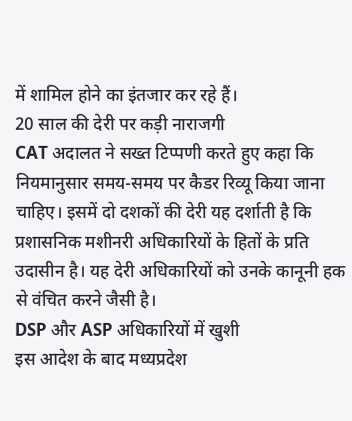में शामिल होने का इंतजार कर रहे हैं।
20 साल की देरी पर कड़ी नाराजगी
CAT अदालत ने सख्त टिप्पणी करते हुए कहा कि नियमानुसार समय-समय पर कैडर रिव्यू किया जाना चाहिए। इसमें दो दशकों की देरी यह दर्शाती है कि प्रशासनिक मशीनरी अधिकारियों के हितों के प्रति उदासीन है। यह देरी अधिकारियों को उनके कानूनी हक से वंचित करने जैसी है।
DSP और ASP अधिकारियों में खुशी
इस आदेश के बाद मध्यप्रदेश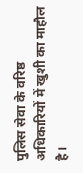पुलिस सेवा के वरिष्ठ अधिकारियों में खुशी का माहौल है।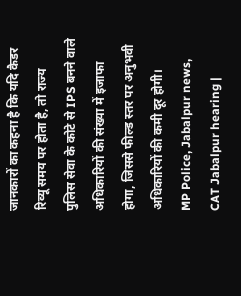जानकारों का कहना है कि यदि कैडर रिव्यू समय पर होता है, तो राज्य पुलिस सेवा के कोटे से IPS बनने वाले अधिकारियों की संख्या में इजाफा होगा, जिससे फील्ड स्तर पर अनुभवी अधिकारियों की कमी दूर होगी।
MP Police, Jabalpur news, CAT Jabalpur hearing |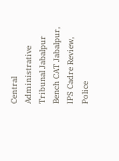Central Administrative Tribunal Jabalpur Bench CAT Jabalpur, IPS Cadre Review, Police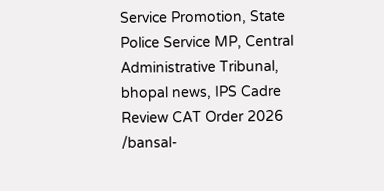Service Promotion, State Police Service MP, Central Administrative Tribunal, bhopal news, IPS Cadre Review CAT Order 2026
/bansal-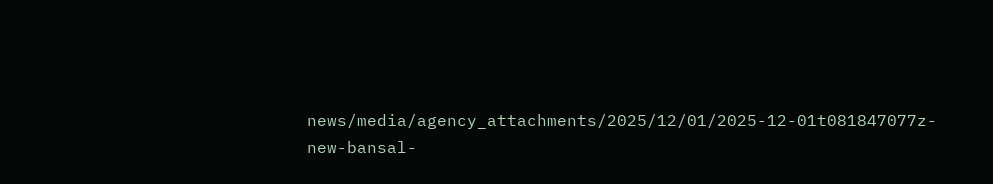news/media/agency_attachments/2025/12/01/2025-12-01t081847077z-new-bansal-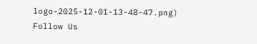logo-2025-12-01-13-48-47.png)
Follow Us